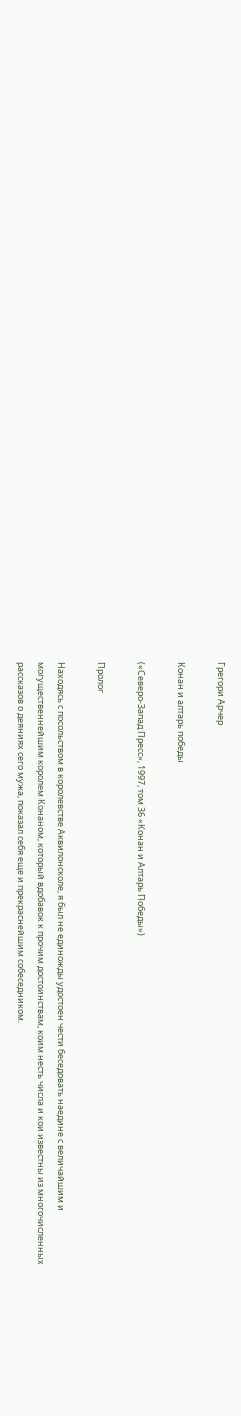Грегори Арчер

Конан и алтарь победы

(«Северо-Запад Пресс», 1997, том 36 «Конан и Алтарь Победы»)

Пролог

Находясь с посольством в королевстве Аквилонсколе, я был не единожды удостоен чести беседовать наедине с величайшим и могущественнейшим королем Конаном, который вдобавок к прочим достоинствам, коим несть числа и кои известны из многочисленных рассказов о деяниях сего мужа, показал себя еще и прекраснейшим собеседником.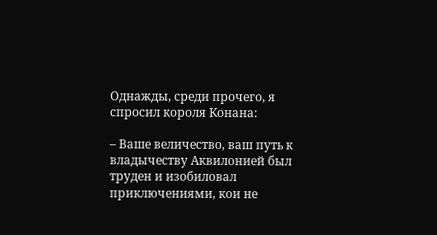Однажды, среди прочего, я спросил короля Конана:

– Ваше величество, ваш путь к владычеству Аквилонией был труден и изобиловал приключениями, кои не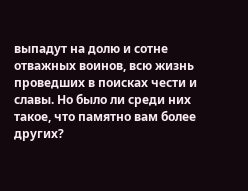выпадут на долю и сотне отважных воинов, всю жизнь проведших в поисках чести и славы. Но было ли среди них такое, что памятно вам более других?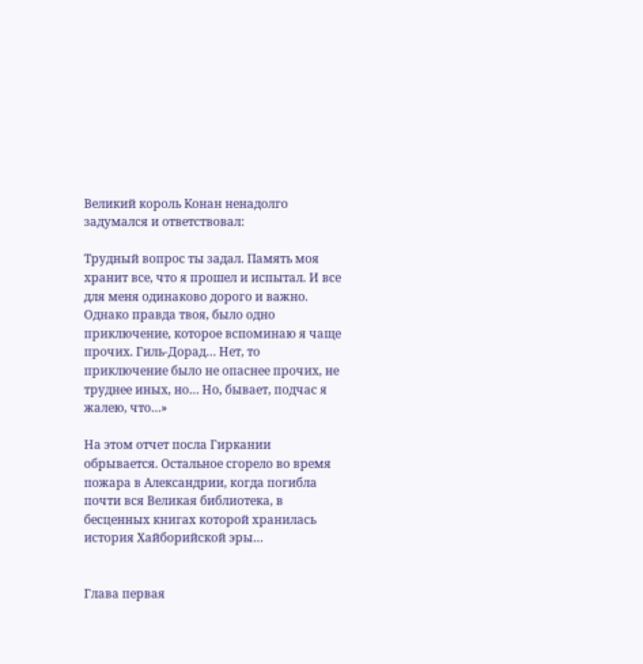Великий король Конан ненадолго задумался и ответствовал:

Трудный вопрос ты задал. Память моя хранит все, что я прошел и испытал. И все для меня одинаково дорого и важно. Однако правда твоя, было одно приключение, которое вспоминаю я чаще прочих. Гиль-Дорад… Нет, то приключение было не опаснее прочих, не труднее иных, но… Но, бывает, подчас я жалею, что…»

На этом отчет посла Гиркании обрывается. Остальное сгорело во время пожара в Александрии, когда погибла почти вся Великая библиотека, в бесценных книгах которой хранилась история Хайборийской эры…


Глава первая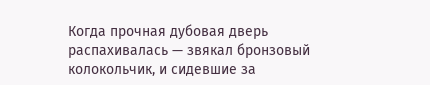Когда прочная дубовая дверь распахивалась — звякал бронзовый колокольчик, и сидевшие за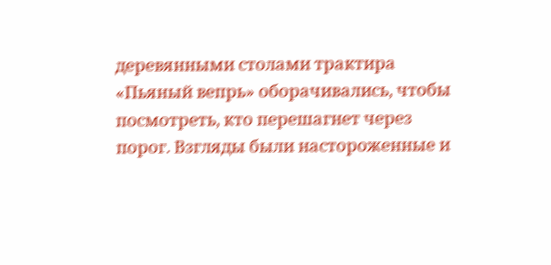деревянными столами трактира «Пьяный вепрь» оборачивались, чтобы посмотреть, кто перешагнет через порог. Взгляды были настороженные и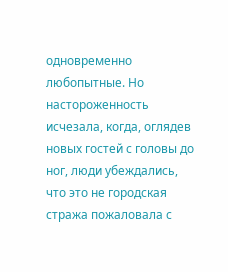одновременно любопытные. Но настороженность исчезала, когда, оглядев новых гостей с головы до ног, люди убеждались, что это не городская стража пожаловала с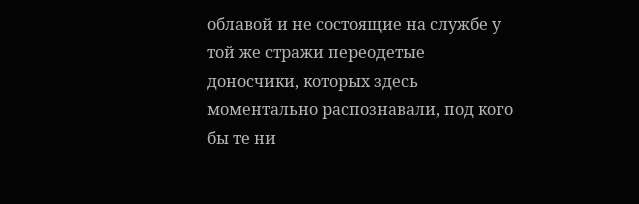облавой и не состоящие на службе у той же стражи переодетые доносчики, которых здесь моментально распознавали, под кого бы те ни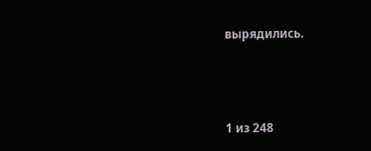вырядились.



1 из 248